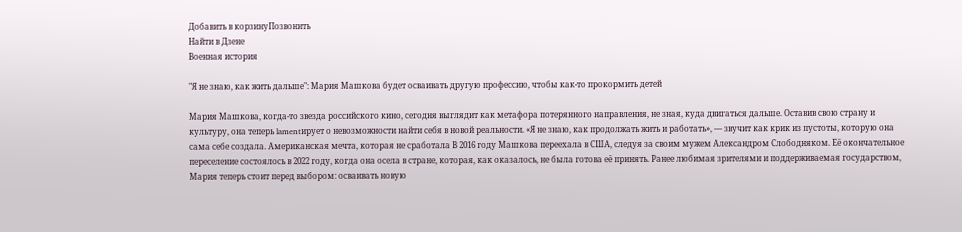Добавить в корзинуПозвонить
Найти в Дзене
Военная история

"Я не знаю, как жить дальше": Мария Машкова будет осваивать другую профессию, чтобы как-то прокормить детей

Мария Машкова, когда-то звезда российского кино, сегодня выглядит как метафора потерянного направления, не зная, куда двигаться дальше. Оставив свою страну и культуру, она теперь lamentирует о невозможности найти себя в новой реальности. «Я не знаю, как продолжать жить и работать», — звучит как крик из пустоты, которую она сама себе создала. Американская мечта, которая не сработала В 2016 году Машкова переехала в США, следуя за своим мужем Александром Слободняком. Её окончательное переселение состоялось в 2022 году, когда она осела в стране, которая, как оказалось, не была готова её принять. Ранее любимая зрителями и поддерживаемая государством, Мария теперь стоит перед выбором: осваивать новую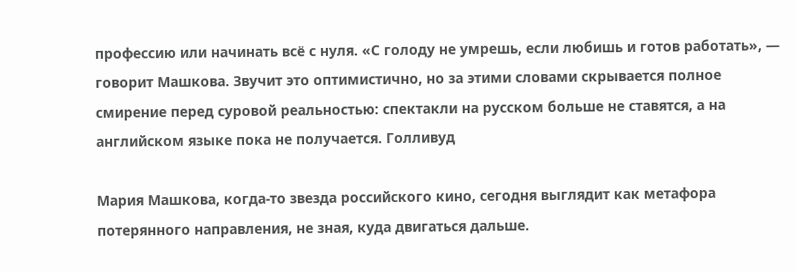профессию или начинать всё с нуля. «С голоду не умрешь, если любишь и готов работать», — говорит Машкова. Звучит это оптимистично, но за этими словами скрывается полное смирение перед суровой реальностью: спектакли на русском больше не ставятся, а на английском языке пока не получается. Голливуд

Мария Машкова, когда-то звезда российского кино, сегодня выглядит как метафора потерянного направления, не зная, куда двигаться дальше.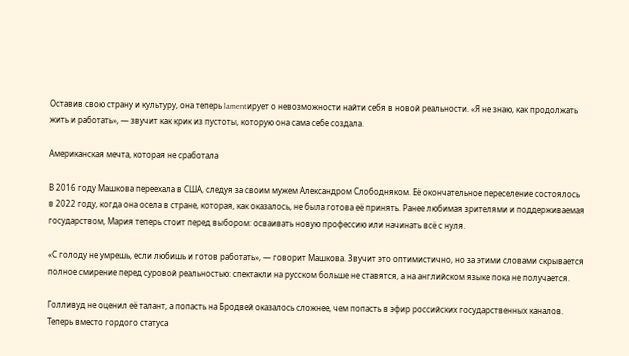Оставив свою страну и культуру, она теперь lamentирует о невозможности найти себя в новой реальности. «Я не знаю, как продолжать жить и работать», — звучит как крик из пустоты, которую она сама себе создала.

Американская мечта, которая не сработала

В 2016 году Машкова переехала в США, следуя за своим мужем Александром Слободняком. Её окончательное переселение состоялось в 2022 году, когда она осела в стране, которая, как оказалось, не была готова её принять. Ранее любимая зрителями и поддерживаемая государством, Мария теперь стоит перед выбором: осваивать новую профессию или начинать всё с нуля.

«С голоду не умрешь, если любишь и готов работать», — говорит Машкова. Звучит это оптимистично, но за этими словами скрывается полное смирение перед суровой реальностью: спектакли на русском больше не ставятся, а на английском языке пока не получается.

Голливуд не оценил её талант, а попасть на Бродвей оказалось сложнее, чем попасть в эфир российских государственных каналов. Теперь вместо гордого статуса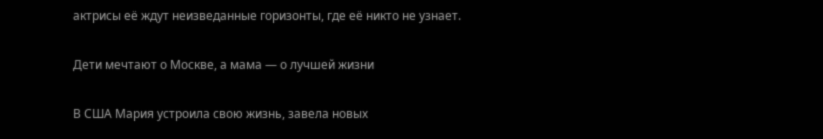актрисы её ждут неизведанные горизонты, где её никто не узнает.

Дети мечтают о Москве, а мама — о лучшей жизни

В США Мария устроила свою жизнь, завела новых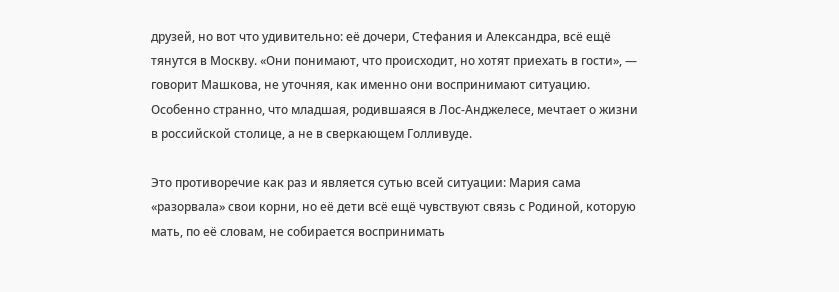друзей, но вот что удивительно: её дочери, Стефания и Александра, всё ещё тянутся в Москву. «Они понимают, что происходит, но хотят приехать в гости», — говорит Машкова, не уточняя, как именно они воспринимают ситуацию. Особенно странно, что младшая, родившаяся в Лос-Анджелесе, мечтает о жизни в российской столице, а не в сверкающем Голливуде.

Это противоречие как раз и является сутью всей ситуации: Мария сама «разорвала» свои корни, но её дети всё ещё чувствуют связь с Родиной, которую мать, по её словам, не собирается воспринимать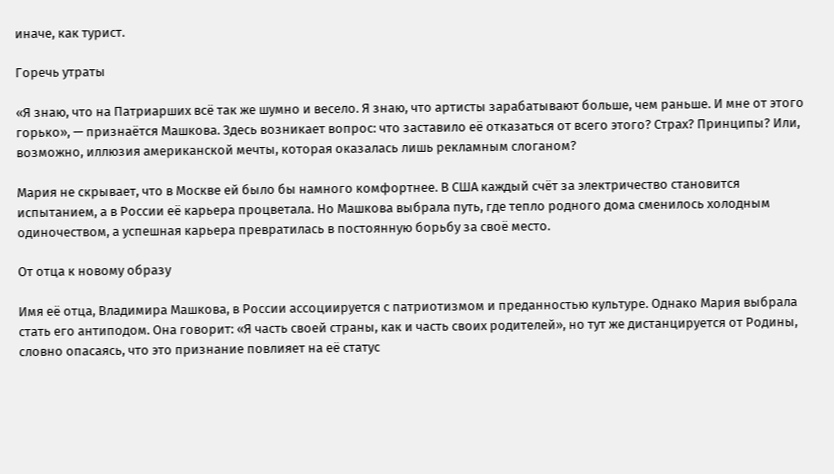иначе, как турист.

Горечь утраты

«Я знаю, что на Патриарших всё так же шумно и весело. Я знаю, что артисты зарабатывают больше, чем раньше. И мне от этого горько», — признаётся Машкова. Здесь возникает вопрос: что заставило её отказаться от всего этого? Страх? Принципы? Или, возможно, иллюзия американской мечты, которая оказалась лишь рекламным слоганом?

Мария не скрывает, что в Москве ей было бы намного комфортнее. В США каждый счёт за электричество становится испытанием, а в России её карьера процветала. Но Машкова выбрала путь, где тепло родного дома сменилось холодным одиночеством, а успешная карьера превратилась в постоянную борьбу за своё место.

От отца к новому образу

Имя её отца, Владимира Машкова, в России ассоциируется с патриотизмом и преданностью культуре. Однако Мария выбрала стать его антиподом. Она говорит: «Я часть своей страны, как и часть своих родителей», но тут же дистанцируется от Родины, словно опасаясь, что это признание повлияет на её статус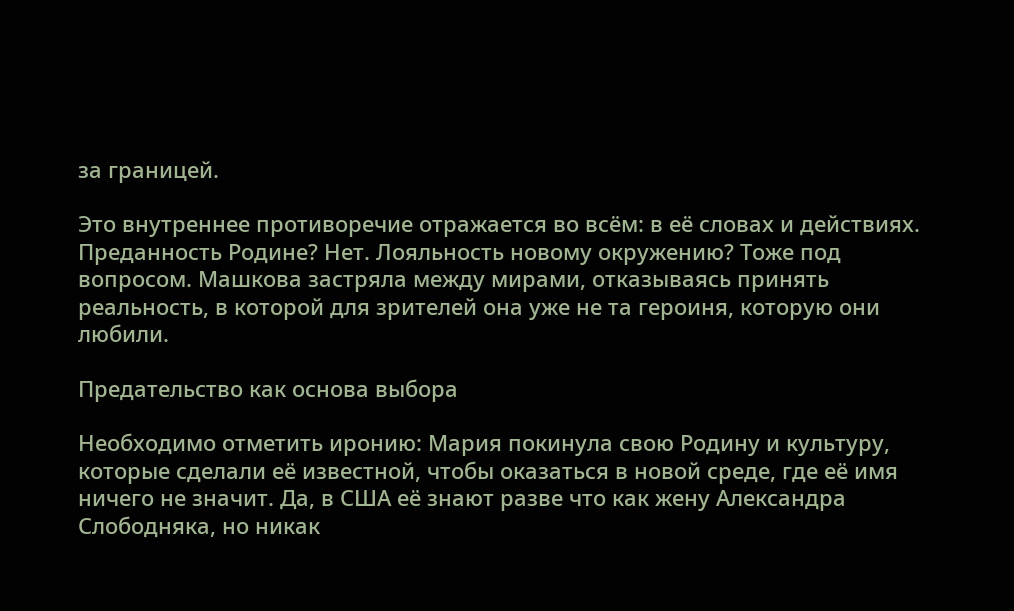за границей.

Это внутреннее противоречие отражается во всём: в её словах и действиях. Преданность Родине? Нет. Лояльность новому окружению? Тоже под вопросом. Машкова застряла между мирами, отказываясь принять реальность, в которой для зрителей она уже не та героиня, которую они любили.

Предательство как основа выбора

Необходимо отметить иронию: Мария покинула свою Родину и культуру, которые сделали её известной, чтобы оказаться в новой среде, где её имя ничего не значит. Да, в США её знают разве что как жену Александра Слободняка, но никак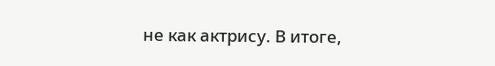не как актрису. В итоге,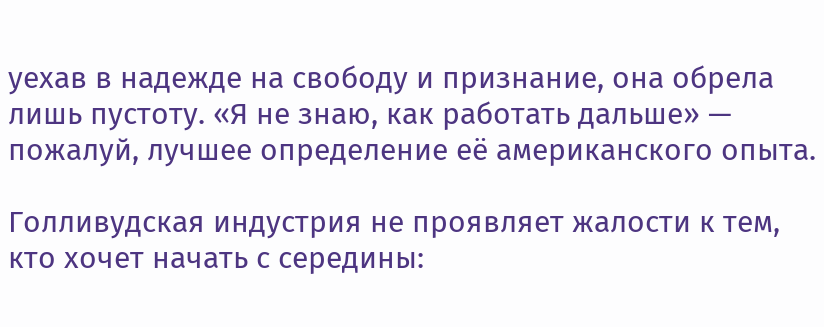уехав в надежде на свободу и признание, она обрела лишь пустоту. «Я не знаю, как работать дальше» — пожалуй, лучшее определение её американского опыта.

Голливудская индустрия не проявляет жалости к тем, кто хочет начать с середины: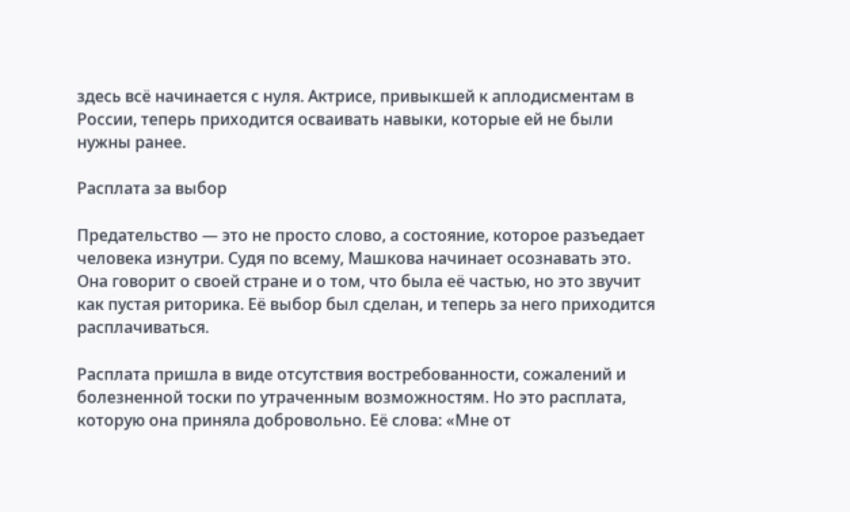здесь всё начинается с нуля. Актрисе, привыкшей к аплодисментам в России, теперь приходится осваивать навыки, которые ей не были нужны ранее.

Расплата за выбор

Предательство — это не просто слово, а состояние, которое разъедает человека изнутри. Судя по всему, Машкова начинает осознавать это. Она говорит о своей стране и о том, что была её частью, но это звучит как пустая риторика. Её выбор был сделан, и теперь за него приходится расплачиваться.

Расплата пришла в виде отсутствия востребованности, сожалений и болезненной тоски по утраченным возможностям. Но это расплата, которую она приняла добровольно. Её слова: «Мне от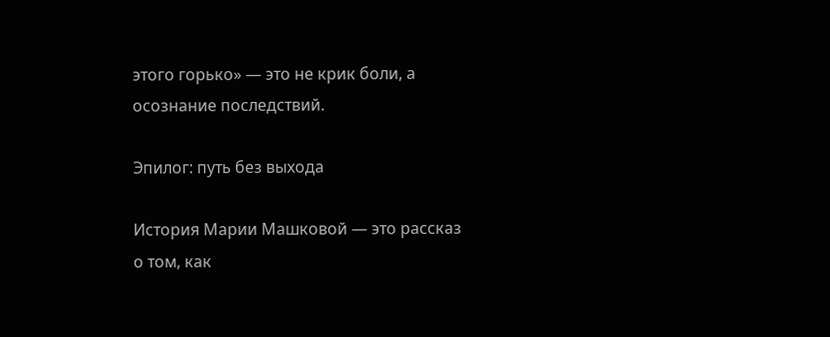этого горько» — это не крик боли, а осознание последствий.

Эпилог: путь без выхода

История Марии Машковой — это рассказ о том, как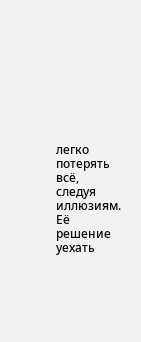легко потерять всё, следуя иллюзиям. Её решение уехать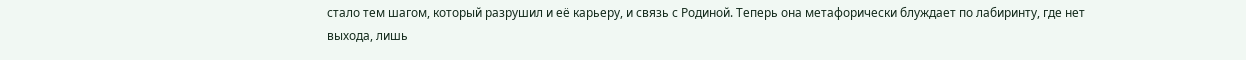стало тем шагом, который разрушил и её карьеру, и связь с Родиной. Теперь она метафорически блуждает по лабиринту, где нет выхода, лишь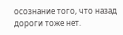осознание того, что назад дороги тоже нет.